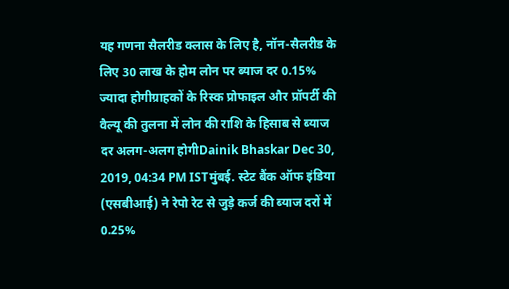यह गणना सैलरीड क्लास के लिए है, नॉन-सैलरीड के लिए 30 लाख के होम लोन पर ब्याज दर 0.15% ज्यादा होगीग्राहकों के रिस्क प्रोफाइल और प्रॉपर्टी की वैल्यू की तुलना में लोन की राशि के हिसाब से ब्याज दर अलग-अलग होगीDainik Bhaskar Dec 30, 2019, 04:34 PM ISTमुंबई. स्टेट बैंक ऑफ इंडिया (एसबीआई) ने रेपो रेट से जुड़े कर्ज की ब्याज दरों में 0.25%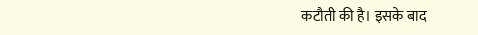कटौती की है। इसके बाद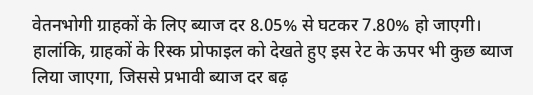वेतनभोगी ग्राहकों के लिए ब्याज दर 8.05% से घटकर 7.80% हो जाएगी। हालांकि, ग्राहकों के रिस्क प्रोफाइल को देखते हुए इस रेट के ऊपर भी कुछ ब्याज लिया जाएगा, जिससे प्रभावी ब्याज दर बढ़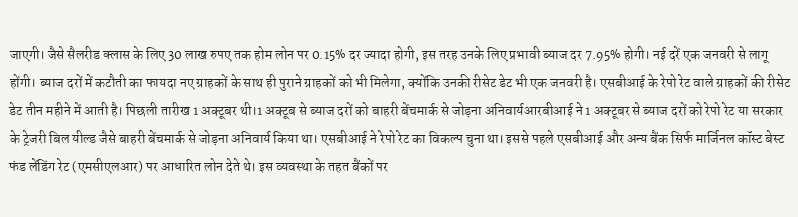जाएगी। जैसे सैलरीड क्लास के लिए 30 लाख रुपए तक होम लोन पर 0.15% दर ज्यादा होगी, इस तरह उनके लिए प्रभावी ब्याज दर 7.95% होगी। नई दरें एक जनवरी से लागू होंगी। ब्याज दरों में कटौती का फायदा नए ग्राहकों के साथ ही पुराने ग्राहकों को भी मिलेगा, क्योंकि उनकी रीसेट डेट भी एक जनवरी है। एसबीआई के रेपो रेट वाले ग्राहकों की रीसेट डेट तीन महीने में आती है। पिछली तारीख 1 अक्टूबर थी।1 अक्टूब से ब्याज दरों को बाहरी बेंचमार्क से जोड़ना अनिवार्यआरबीआई ने 1 अक्टूबर से ब्याज दरों को रेपो रेट या सरकार के ट्रेजरी बिल यील्ड जैसे बाहरी बेंचमार्क से जोड़ना अनिवार्य किया था। एसबीआई ने रेपो रेट का विकल्प चुना था। इससे पहले एसबीआई और अन्य बैंक सिर्फ मार्जिनल कॉस्ट बेस्ट फंड लेंडिंग रेट (एमसीएलआर) पर आधारित लोन देते थे। इस व्यवस्था के तहत बैंकों पर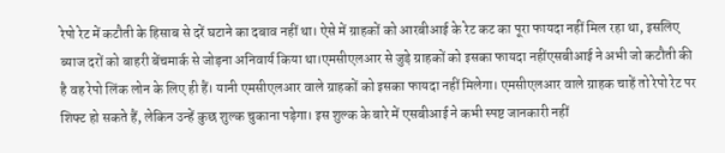रेपो रेट में कटौती के हिसाब से दरें घटाने का दबाव नहीं था। ऐसे में ग्राहकों को आरबीआई के रेट कट का पूरा फायदा नहीं मिल रहा था, इसलिए ब्याज दरों को बाहरी बेंचमार्क से जोड़ना अनिवार्य किया था।एमसीएलआर से जुड़े ग्राहकों को इसका फायदा नहींएसबीआई ने अभी जो कटौती की है वह रेपो लिंक लोन के लिए ही हैं। यानी एमसीएलआर वाले ग्राहकों को इसका फायदा नहीं मिलेगा। एमसीएलआर वाले ग्राहक चाहें तो रेपो रेट पर शिफ्ट हो सकते हैं, लेकिन उन्हें कुछ शुल्क चुकाना पड़ेगा। इस शुल्क के बारे में एसबीआई ने कभी स्पष्ट जानकारी नहीं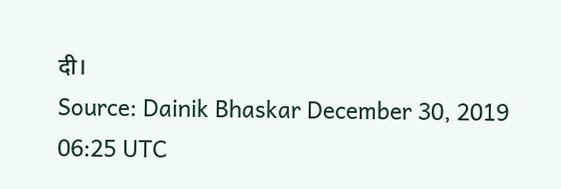दी।
Source: Dainik Bhaskar December 30, 2019 06:25 UTC